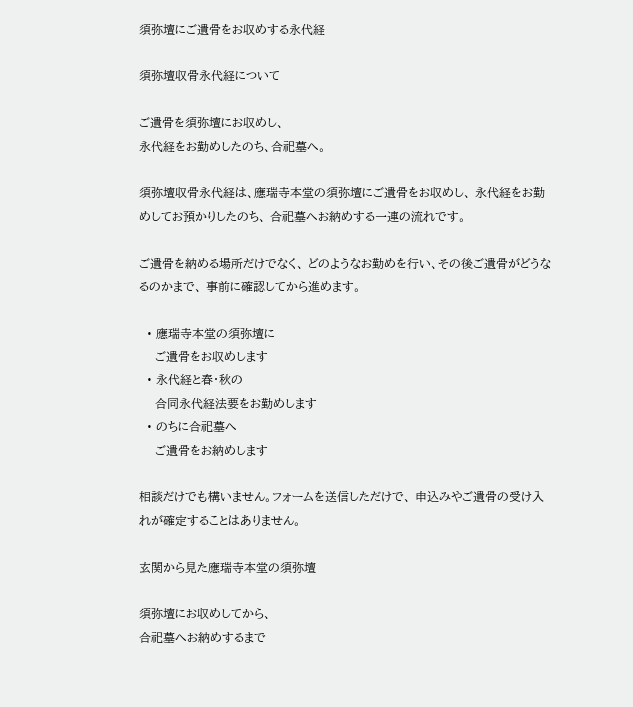須弥壇にご遺骨をお収めする永代経

須弥壇収骨永代経について

ご遺骨を須弥壇にお収めし、
永代経をお勤めしたのち、合祀墓へ。

須弥壇収骨永代経は、應瑞寺本堂の須弥壇にご遺骨をお収めし、 永代経をお勤めしてお預かりしたのち、 合祀墓へお納めする一連の流れです。

ご遺骨を納める場所だけでなく、 どのようなお勤めを行い、その後ご遺骨がどうなるのかまで、 事前に確認してから進めます。

  • 應瑞寺本堂の須弥壇に
    ご遺骨をお収めします
  • 永代経と春・秋の
    合同永代経法要をお勤めします
  • のちに合祀墓へ
    ご遺骨をお納めします

相談だけでも構いません。フォームを送信しただけで、 申込みやご遺骨の受け入れが確定することはありません。

玄関から見た應瑞寺本堂の須弥壇

須弥壇にお収めしてから、
合祀墓へお納めするまで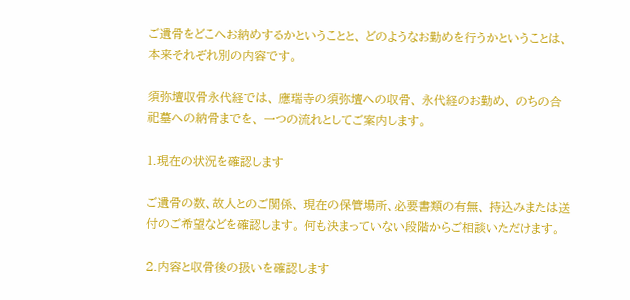ご遺骨をどこへお納めするかということと、 どのようなお勤めを行うかということは、 本来それぞれ別の内容です。

須弥壇収骨永代経では、 應瑞寺の須弥壇への収骨、 永代経のお勤め、 のちの合祀墓への納骨までを、 一つの流れとしてご案内します。

1.現在の状況を確認します

ご遺骨の数、故人とのご関係、 現在の保管場所、必要書類の有無、 持込みまたは送付のご希望などを確認します。 何も決まっていない段階からご相談いただけます。

2.内容と収骨後の扱いを確認します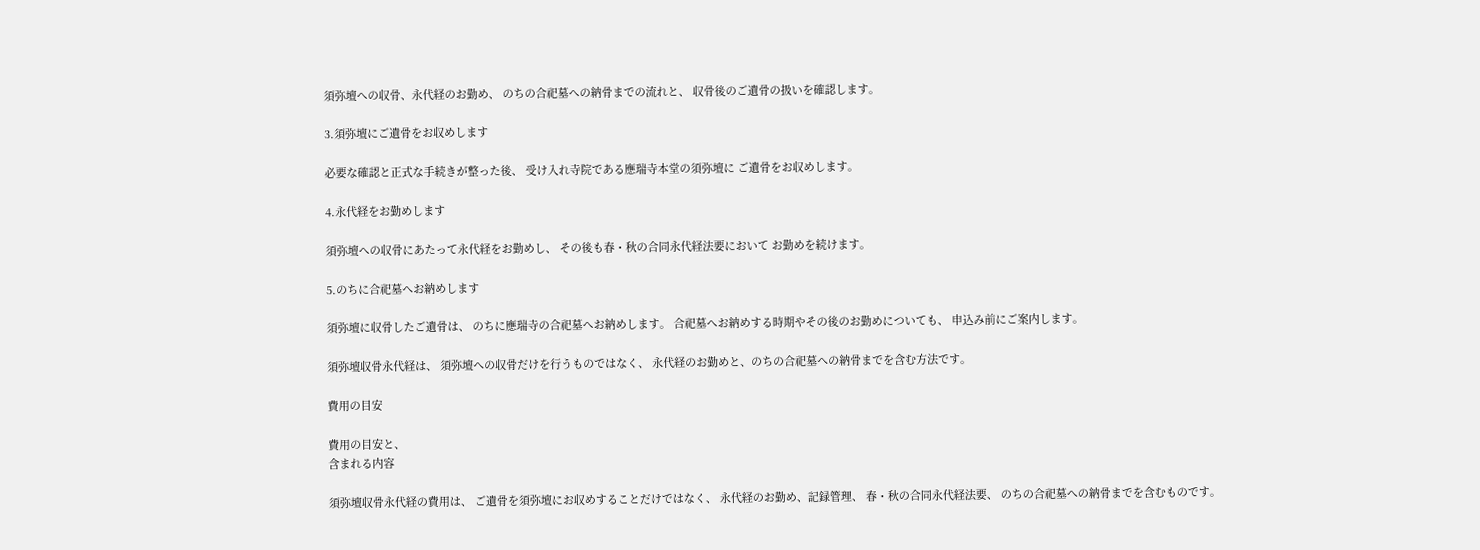須弥壇への収骨、永代経のお勤め、 のちの合祀墓への納骨までの流れと、 収骨後のご遺骨の扱いを確認します。

3.須弥壇にご遺骨をお収めします

必要な確認と正式な手続きが整った後、 受け入れ寺院である應瑞寺本堂の須弥壇に ご遺骨をお収めします。

4.永代経をお勤めします

須弥壇への収骨にあたって永代経をお勤めし、 その後も春・秋の合同永代経法要において お勤めを続けます。

5.のちに合祀墓へお納めします

須弥壇に収骨したご遺骨は、 のちに應瑞寺の合祀墓へお納めします。 合祀墓へお納めする時期やその後のお勤めについても、 申込み前にご案内します。

須弥壇収骨永代経は、 須弥壇への収骨だけを行うものではなく、 永代経のお勤めと、のちの合祀墓への納骨までを含む方法です。

費用の目安

費用の目安と、
含まれる内容

須弥壇収骨永代経の費用は、 ご遺骨を須弥壇にお収めすることだけではなく、 永代経のお勤め、記録管理、 春・秋の合同永代経法要、 のちの合祀墓への納骨までを含むものです。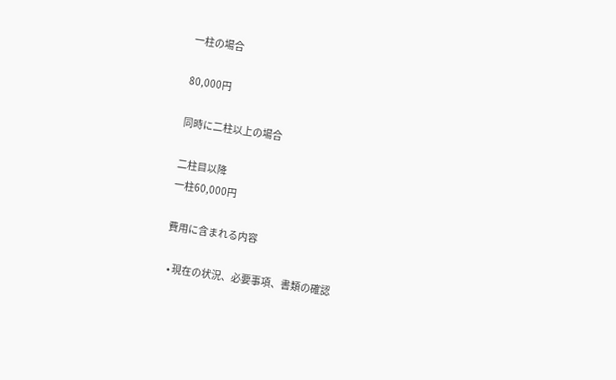一柱の場合

80,000円

同時に二柱以上の場合

二柱目以降
一柱60,000円

費用に含まれる内容

  • 現在の状況、必要事項、書類の確認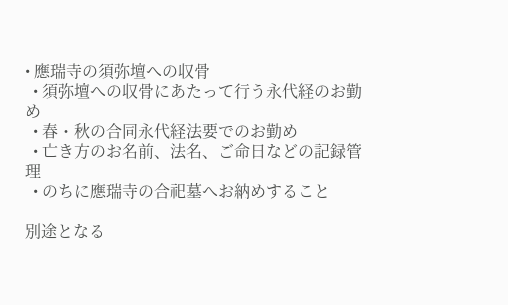• 應瑞寺の須弥壇への収骨
  • 須弥壇への収骨にあたって行う永代経のお勤め
  • 春・秋の合同永代経法要でのお勤め
  • 亡き方のお名前、法名、ご命日などの記録管理
  • のちに應瑞寺の合祀墓へお納めすること

別途となる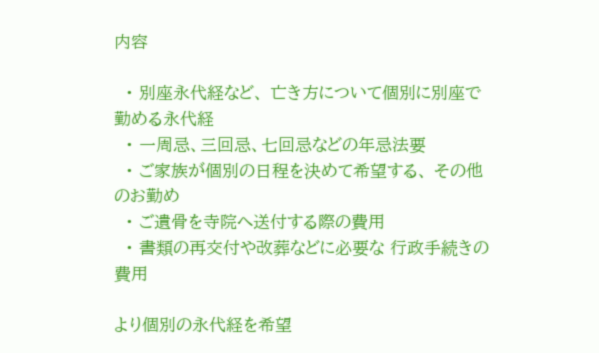内容

  • 別座永代経など、 亡き方について個別に別座で勤める永代経
  • 一周忌、三回忌、七回忌などの年忌法要
  • ご家族が個別の日程を決めて希望する、 その他のお勤め
  • ご遺骨を寺院へ送付する際の費用
  • 書類の再交付や改葬などに必要な 行政手続きの費用

より個別の永代経を希望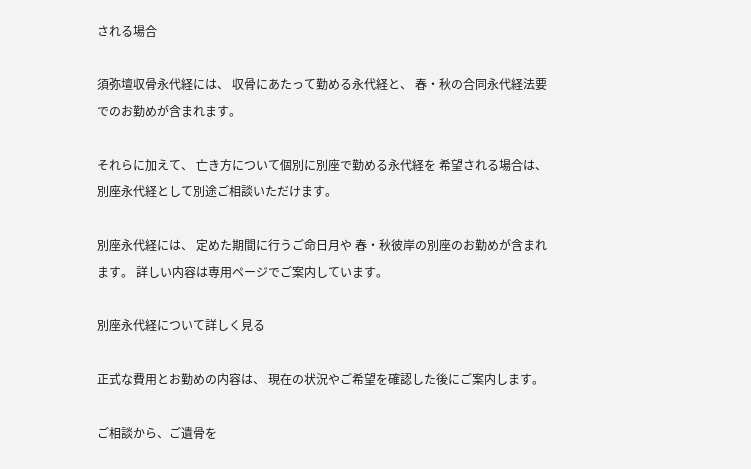される場合

須弥壇収骨永代経には、 収骨にあたって勤める永代経と、 春・秋の合同永代経法要でのお勤めが含まれます。

それらに加えて、 亡き方について個別に別座で勤める永代経を 希望される場合は、 別座永代経として別途ご相談いただけます。

別座永代経には、 定めた期間に行うご命日月や 春・秋彼岸の別座のお勤めが含まれます。 詳しい内容は専用ページでご案内しています。

別座永代経について詳しく見る

正式な費用とお勤めの内容は、 現在の状況やご希望を確認した後にご案内します。

ご相談から、ご遺骨を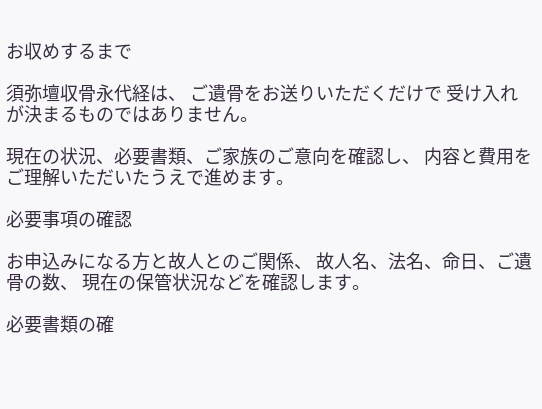お収めするまで

須弥壇収骨永代経は、 ご遺骨をお送りいただくだけで 受け入れが決まるものではありません。

現在の状況、必要書類、ご家族のご意向を確認し、 内容と費用をご理解いただいたうえで進めます。

必要事項の確認

お申込みになる方と故人とのご関係、 故人名、法名、命日、ご遺骨の数、 現在の保管状況などを確認します。

必要書類の確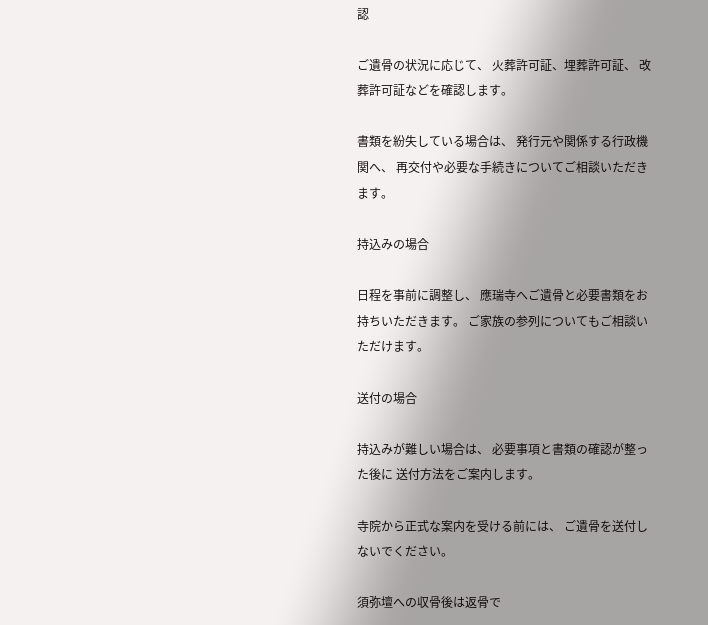認

ご遺骨の状況に応じて、 火葬許可証、埋葬許可証、 改葬許可証などを確認します。

書類を紛失している場合は、 発行元や関係する行政機関へ、 再交付や必要な手続きについてご相談いただきます。

持込みの場合

日程を事前に調整し、 應瑞寺へご遺骨と必要書類をお持ちいただきます。 ご家族の参列についてもご相談いただけます。

送付の場合

持込みが難しい場合は、 必要事項と書類の確認が整った後に 送付方法をご案内します。

寺院から正式な案内を受ける前には、 ご遺骨を送付しないでください。

須弥壇への収骨後は返骨で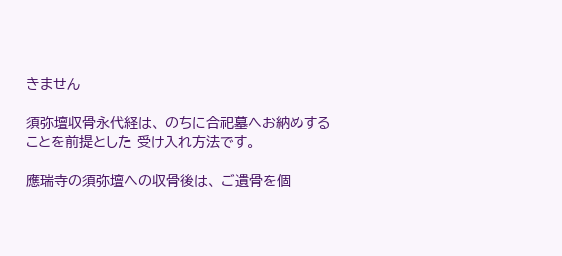きません

須弥壇収骨永代経は、 のちに合祀墓へお納めすることを前提とした 受け入れ方法です。

應瑞寺の須弥壇への収骨後は、 ご遺骨を個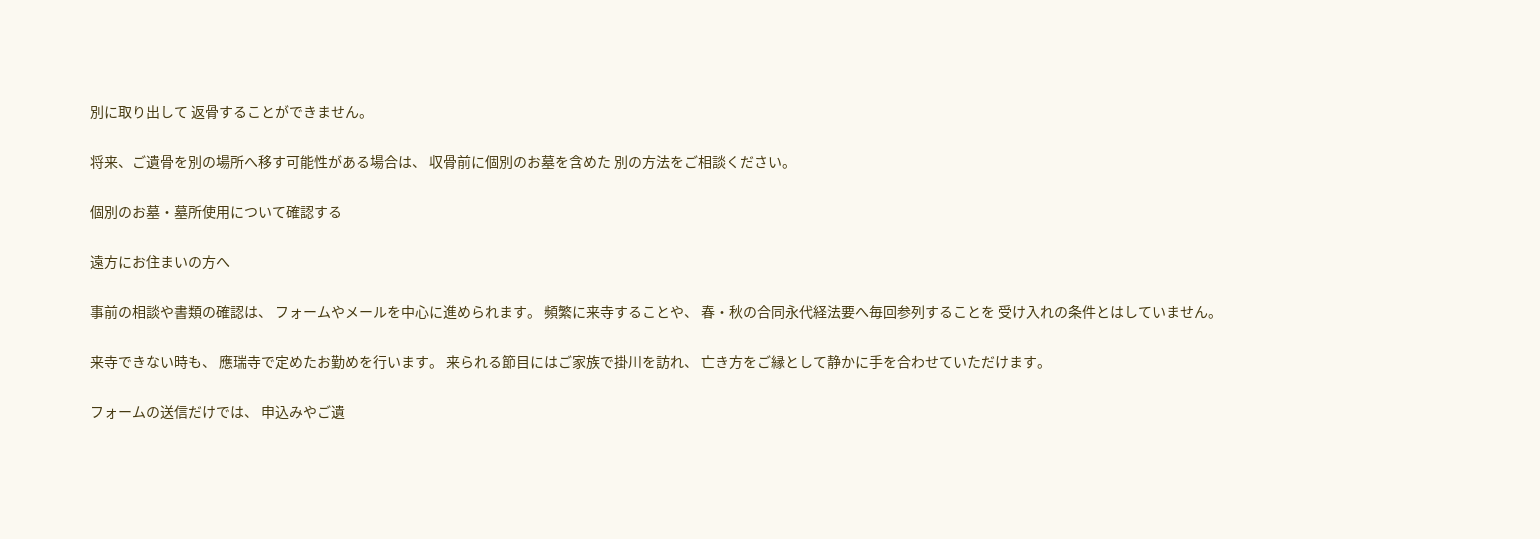別に取り出して 返骨することができません。

将来、ご遺骨を別の場所へ移す可能性がある場合は、 収骨前に個別のお墓を含めた 別の方法をご相談ください。

個別のお墓・墓所使用について確認する

遠方にお住まいの方へ

事前の相談や書類の確認は、 フォームやメールを中心に進められます。 頻繁に来寺することや、 春・秋の合同永代経法要へ毎回参列することを 受け入れの条件とはしていません。

来寺できない時も、 應瑞寺で定めたお勤めを行います。 来られる節目にはご家族で掛川を訪れ、 亡き方をご縁として静かに手を合わせていただけます。

フォームの送信だけでは、 申込みやご遺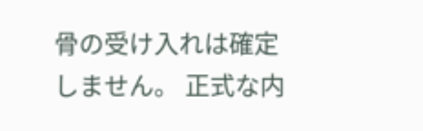骨の受け入れは確定しません。 正式な内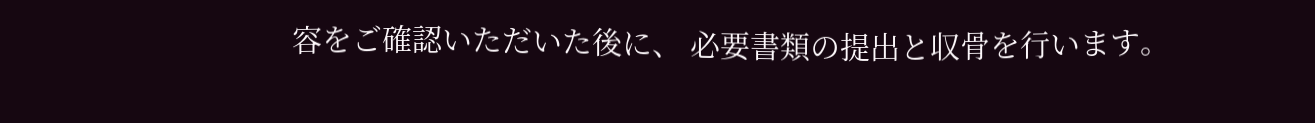容をご確認いただいた後に、 必要書類の提出と収骨を行います。